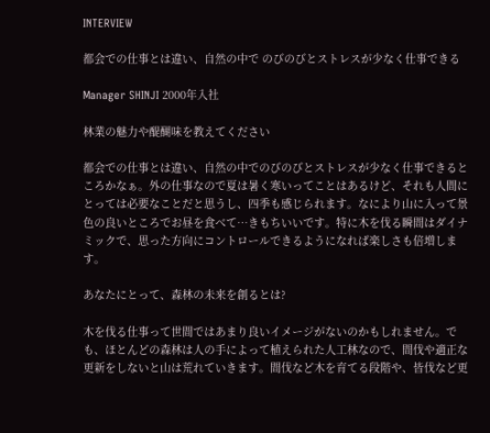INTERVIEW

都会での仕事とは違い、自然の中で のびのびとストレスが少なく仕事できる

Manager SHINJI 2000年入社

林業の魅力や醍醐味を教えてください

都会での仕事とは違い、自然の中でのびのびとストレスが少なく仕事できるところかなぁ。外の仕事なので夏は暑く寒いってことはあるけど、それも人間にとっては必要なことだと思うし、四季も感じられます。なにより山に入って景色の良いところでお昼を食べて…きもちいいです。特に木を伐る瞬間はダイナミックで、思った方向にコントロールできるようになれば楽しさも倍増します。

あなたにとって、森林の未来を創るとは?

木を伐る仕事って世間ではあまり良いイメージがないのかもしれません。でも、ほとんどの森林は人の手によって植えられた人工林なので、間伐や適正な更新をしないと山は荒れていきます。間伐など木を育てる段階や、皆伐など更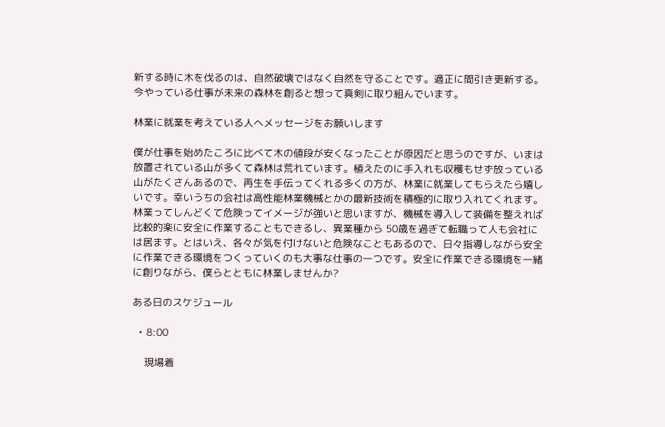新する時に木を伐るのは、自然破壊ではなく自然を守ることです。適正に間引き更新する。今やっている仕事が未来の森林を創ると想って真剣に取り組んでいます。

林業に就業を考えている人へメッセージをお願いします

僕が仕事を始めたころに比べて木の値段が安くなったことが原因だと思うのですが、いまは放置されている山が多くて森林は荒れています。植えたのに手入れも収穫もせず放っている山がたくさんあるので、再生を手伝ってくれる多くの方が、林業に就業してもらえたら嬉しいです。幸いうちの会社は高性能林業機械とかの最新技術を積極的に取り入れてくれます。林業ってしんどくて危険ってイメージが強いと思いますが、機械を導入して装備を整えれば比較的楽に安全に作業することもできるし、異業種から 50歳を過ぎて転職って人も会社には居ます。とはいえ、各々が気を付けないと危険なこともあるので、日々指導しながら安全に作業できる環境をつくっていくのも大事な仕事の一つです。安全に作業できる環境を一緒に創りながら、僕らとともに林業しませんか?

ある日のスケジュール

  • 8:00

    現場着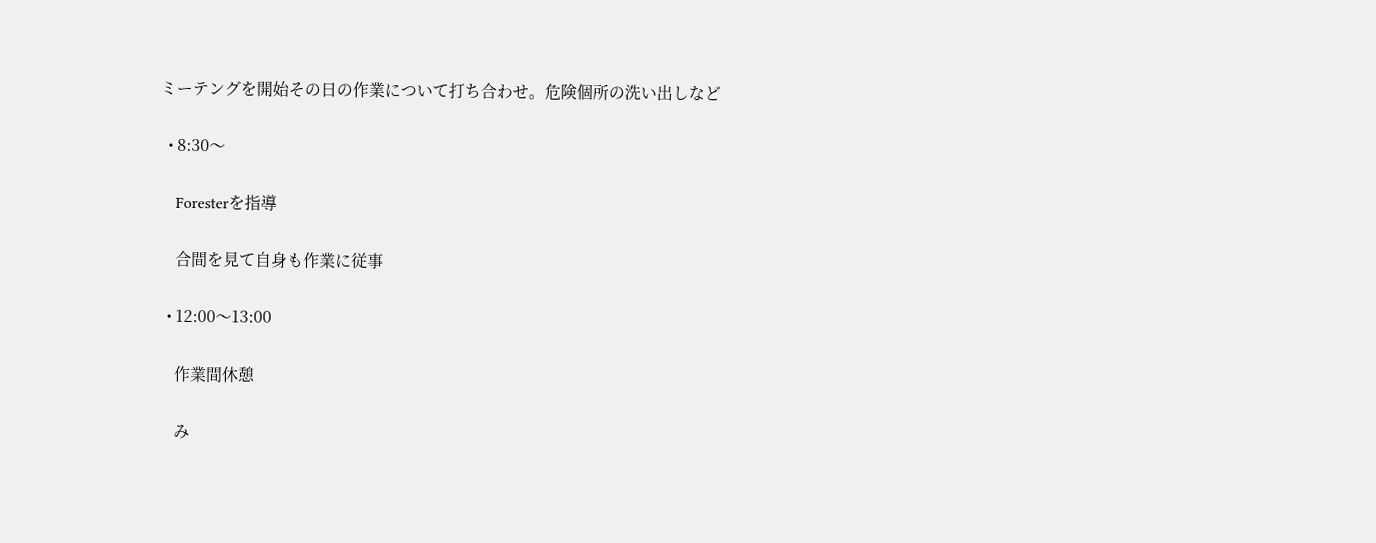ミーテングを開始その日の作業について打ち合わせ。危険個所の洗い出しなど

  • 8:30〜

    Foresterを指導

    合間を見て自身も作業に従事

  • 12:00〜13:00

    作業間休憩

    み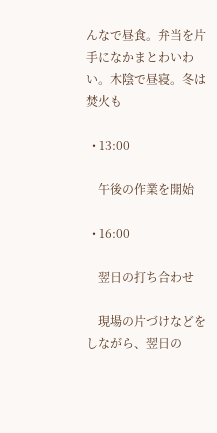んなで昼食。弁当を片手になかまとわいわい。木陰で昼寝。冬は焚火も

  • 13:00

    午後の作業を開始

  • 16:00

    翌日の打ち合わせ

    現場の片づけなどをしながら、翌日の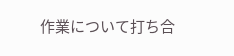作業について打ち合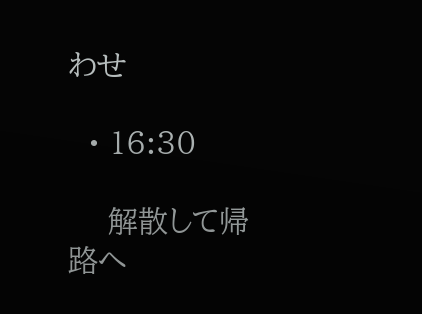わせ

  • 16:30

    解散して帰路へ